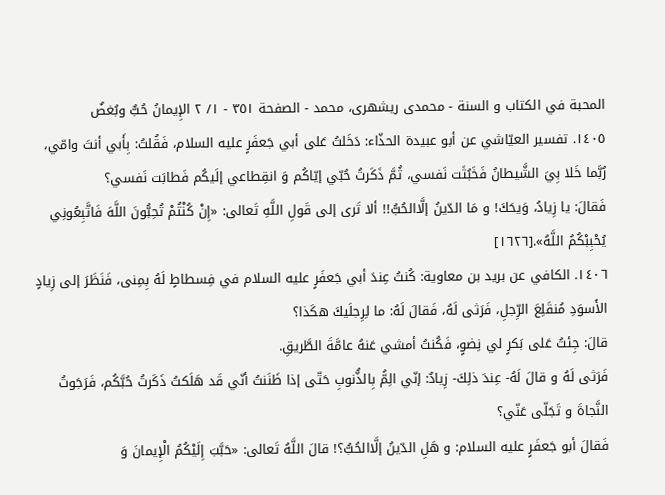المحبة في الكتاب و السنة - محمدی ریشهری، محمد - الصفحة ٣٥١ - ١/ ٢ الإِيمانُ حُبٌّ وبُغضٌ
١٤٠٥. تفسير العيّاشي عن أبو عبيدة الحذّاء: دَخَلتُ عَلى أبي جَعفَرٍ عليه السلام، فَقُلتُ: بِأَبي أنتَ وامّي، رُبَّما خَلا بِيَ الشَّيطانُ فَخَبُثَت نَفسي، ثُمَّ ذَكَرتُ حُبّي إيّاكُم وَ انقِطاعي إلَيكُم فَطابَت نَفسي؟
فَقالَ: يا زِيادُ، وَيحَكَ! و مَا الدّينُ إلَّاالحُبُّ!! ألا تَرى إلى قَولِ اللَّهِ تَعالى: «إِنْ كُنْتُمْ تُحِبُّونَ اللَّهَ فَاتَّبِعُونِي يُحْبِبْكُمُ اللَّهُ».[١٦٢٦]
١٤٠٦. الكافي عن بريد بن معاوية: كُنتُ عِندَ أبي جَعفَرٍ عليه السلام في فِسطاطٍ لَهُ بِمِنى، فَنَظَرَ إلى زِيادٍ الأَسوَدِ مُنقَلِعَ الرِّجلِ، فَرَثى لَهُ، فَقالَ لَهُ: ما لِرِجلَيكَ هكَذا؟
قالَ: جِئتُ عَلى بَكرٍ لي نِضوٍ، فَكُنتُ أمشي عَنهُ عامَّةَ الطَّريقِ.
فَرَثى لَهُ و قالَ لَهُ- عِندَ ذلِكَ- زِيادٌ: إنّي الِمُّ بِالذُّنوبِ حَتّى إذا ظَنَنتُ أنّي قَد هَلَكتُ ذَكَرتُ حُبَّكُم، فَرَجَوتُ النَّجاةَ و تَجَلّى عَنّي؟
فَقالَ أبو جَعفَرٍ عليه السلام: و هَلِ الدّينُ إلَّاالحُبُّ؟! قالَ اللَّهُ تَعالى: «حَبَّبَ إِلَيْكُمُ الْإِيمانَ وَ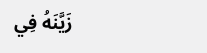زَيَّنَهُ فِي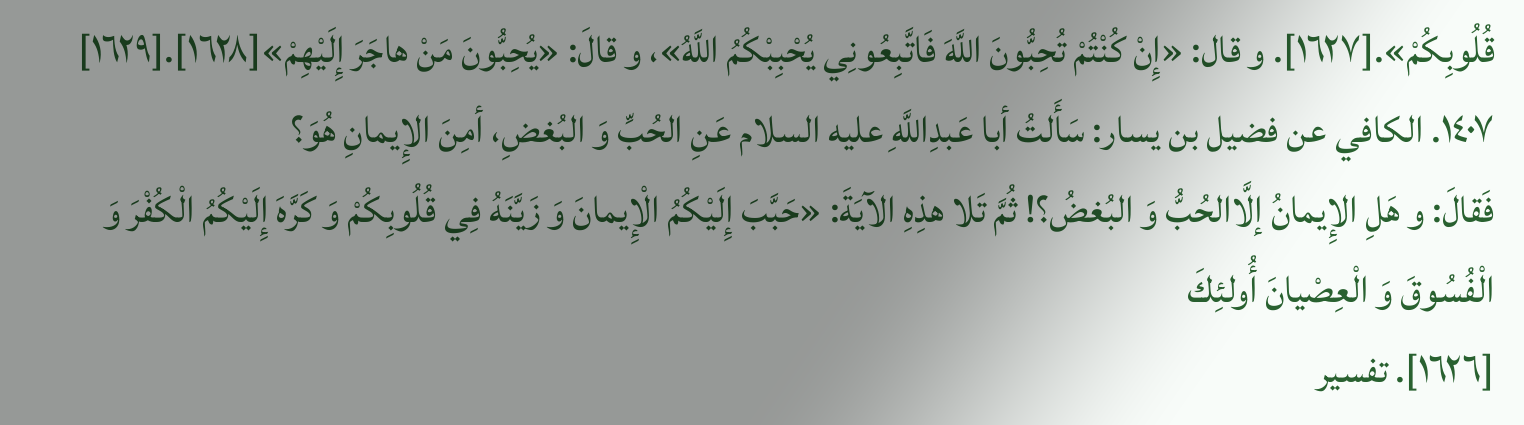قُلُوبِكُمْ».[١٦٢٧]. و قال: «إِنْ كُنْتُمْ تُحِبُّونَ اللَّهَ فَاتَّبِعُونِي يُحْبِبْكُمُ اللَّهُ»، و قالَ: «يُحِبُّونَ مَنْ هاجَرَ إِلَيْهِمْ»[١٦٢٨].[١٦٢٩]
١٤٠٧. الكافي عن فضيل بن يسار: سَأَلتُ أبا عَبدِاللَّهِ عليه السلام عَنِ الحُبِّ وَ البُغضِ، أمِنَ الإِيمانِ هُوَ؟
فَقالَ: و هَلِ الإِيمانُ إلَّاالحُبُّ وَ البُغضُ؟! ثُمَّ تَلا هذِهِ الآيَةَ: «حَبَّبَ إِلَيْكُمُ الْإِيمانَ وَ زَيَّنَهُ فِي قُلُوبِكُمْ وَ كَرَّهَ إِلَيْكُمُ الْكُفْرَ وَ الْفُسُوقَ وَ الْعِصْيانَ أُولئِكَ
[١٦٢٦]. تفسير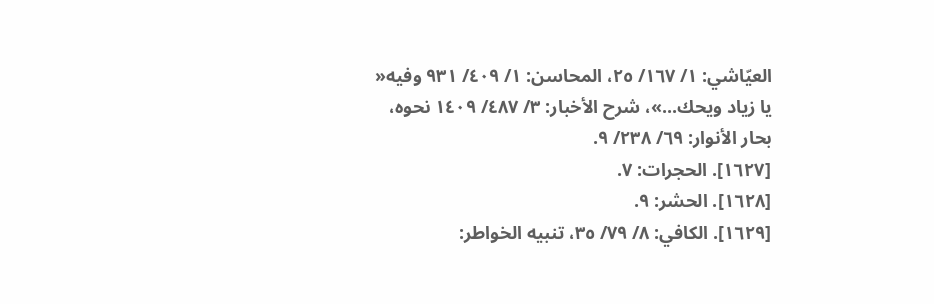العيّاشي: ١/ ١٦٧/ ٢٥، المحاسن: ١/ ٤٠٩/ ٩٣١ وفيه« يا زياد ويحك...»، شرح الأخبار: ٣/ ٤٨٧/ ١٤٠٩ نحوه، بحار الأنوار: ٦٩/ ٢٣٨/ ٩.
[١٦٢٧]. الحجرات: ٧.
[١٦٢٨]. الحشر: ٩.
[١٦٢٩]. الكافي: ٨/ ٧٩/ ٣٥، تنبيه الخواطر: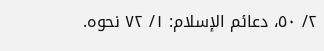٢/ ٥٠، دعائم الإسلام: ١/ ٧٢ نحوه.